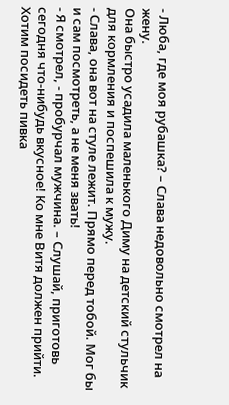- Люба, где моя рубашка? – Слава недовольно смотрел на жену.
Она быстро усадила маленького Диму на детский стульчик для кормления и поспешила к мужу.
- Слава, она вот на стуле лежит. Прямо перед тобой. Мог бы и сам посмотреть, а не меня звать!
- Я смотрел, - пробурчал мужчина. – Слушай, приготовь сегодня что-нибудь вкусное! Ко мне Витя должен прийти. Хотим посидеть пивкa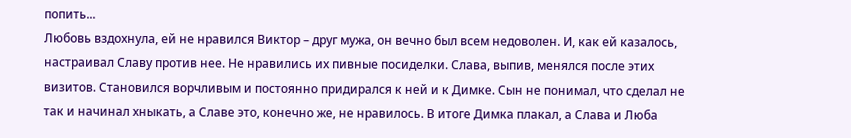попить...
Любовь вздохнула, ей не нравился Виктор – друг мужа, он вечно был всем недоволен. И, как ей казалось, настраивал Славу против нее. Не нравились их пивныe посиделки. Слава, выпив, менялся после этих визитов. Становился ворчливым и постоянно придирался к ней и к Димке. Сын не понимал, что сделал не так и начинал хныкать, а Славе это, конечно же, не нравилось. В итоге Димка плакал, а Слава и Люба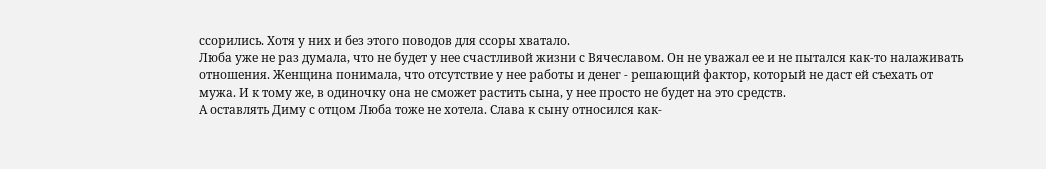ссорились. Хотя у них и без этого поводов для ссоры хватало.
Люба уже не раз думала, что не будет у нее счастливой жизни с Вячеславом. Он не уважал ее и не пытался как-то налаживать отношения. Женщина понимала, что отсутствие у нее работы и денег - решающий фактор, который не даст ей съехать от мужа. И к тому же, в одиночку она не сможет растить сына, у нее просто не будет на это средств.
А оставлять Диму с отцом Люба тоже не хотела. Слава к сыну относился как-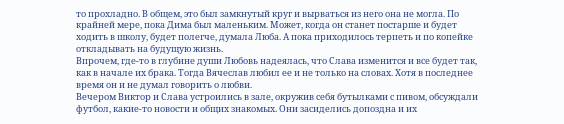то прохладно. В общем, это был замкнутый круг и вырваться из него она не могла. По крайней мере, пока Дима был маленьким. Может, когда он станет постарше и будет ходить в школу, будет полегче, думала Люба. А пока приходилось терпеть и по копейке откладывать на будущую жизнь.
Впрочем, где-то в глубине души Любовь надеялась, что Слава изменится и все будет так, как в начале их брака. Тогда Вячеслав любил ее и не только на словах. Хотя в последнее время он и не думал говорить о любви.
Вечером Виктор и Слава устроились в зале, окружив себя бутылками с пивoм, обсуждали футбол, какие-то новости и общих знакомых. Они засиделись допоздна и их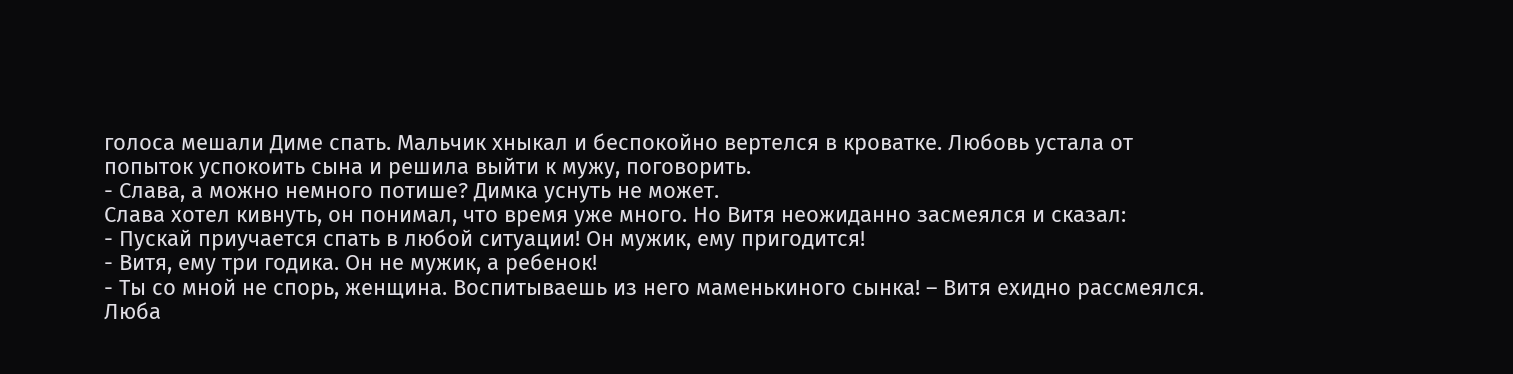голоса мешали Диме спать. Мальчик хныкал и беспокойно вертелся в кроватке. Любовь устала от попыток успокоить сына и решила выйти к мужу, поговорить.
- Слава, а можно немного потише? Димка уснуть не может.
Слава хотел кивнуть, он понимал, что время уже много. Но Витя неожиданно засмеялся и сказал:
- Пускай приучается спать в любой ситуации! Он мужик, ему пригодится!
- Витя, ему три годика. Он не мужик, а ребенок!
- Ты со мной не спорь, женщина. Воспитываешь из него маменькиного сынка! – Витя ехидно рассмеялся.
Люба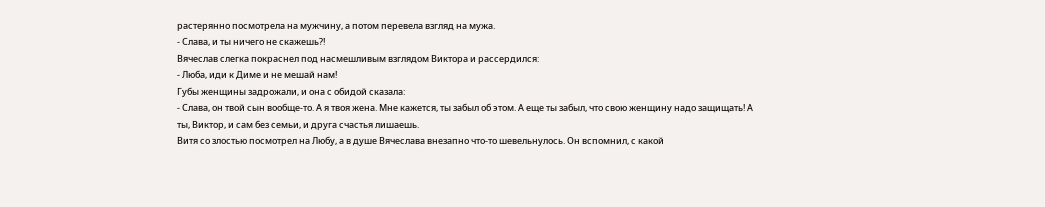растерянно посмотрела на мужчину, а потом перевела взгляд на мужа.
- Слава, и ты ничего не скажешь?!
Вячеслав слегка покраснел под насмешливым взглядом Виктора и рассердился:
- Люба, иди к Диме и не мешай нам!
Губы женщины задрожали, и она с обидой сказала:
- Слава, он твой сын вообще-то. А я твоя жена. Мне кажется, ты забыл об этом. А еще ты забыл, что свою женщину надо защищать! А ты, Виктор, и сам без семьи, и друга счастья лишаешь.
Витя со злостью посмотрел на Любу, а в душе Вячеслава внезапно что-то шевельнулось. Он вспомнил, с какой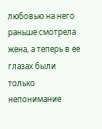любовью на него раньше смотрела жена, а теперь в ее глазах были только непонимание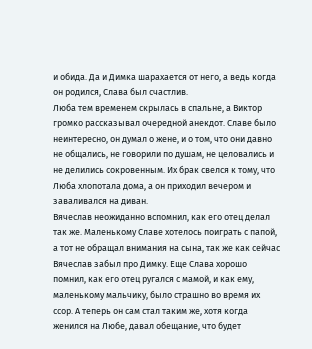и обида. Да и Димка шарахается от него, а ведь когда он родился, Слава был счастлив.
Люба тем временем скрылась в спальне, а Виктор громко рассказывал очередной анекдот. Славе было неинтересно, он думал о жене, и о том, что они давно не общались, не говорили по душам, не целовались и не делились сокровенным. Их брак свелся к тому, что Люба хлопотала дома, а он приходил вечером и заваливался на диван.
Вячеслав неожиданно вспомнил, как его отец делал так же. Маленькому Славе хотелось поиграть с папой, а тот не обращал внимания на сына, так же как сейчас Вячеслав забыл про Димку. Еще Слава хорошо помнил, как его отец ругался с мамой, и как ему, маленькому мальчику, было страшно во время их ссор. А теперь он сам стал таким же, хотя когда женился на Любе, давал обещание, что будет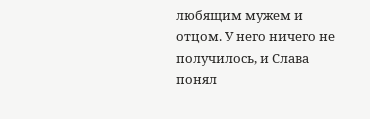любящим мужем и отцом. У него ничего не получилось, и Слава понял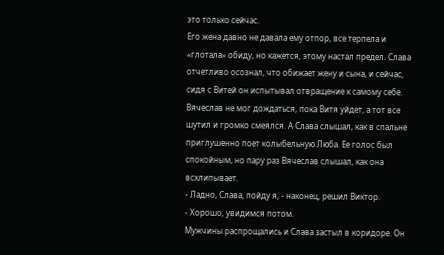это только сейчас.
Его жена давно не давала ему отпор, все терпела и «глотала» обиду, но кажется, этому настал предел. Слава отчетливо осознал, что обижает жену и сына, и сейчас, сидя с Витей он испытывал отвращение к самому себе. Вячеслав не мог дождаться, пока Витя уйдет, а тот все шутил и громко смеялся. А Слава слышал, как в спальне приглушенно поет колыбельную Люба. Ее голос был спокойным, но пару раз Вячеслав слышал, как она всхлипывает.
- Ладно, Слава, пойду я, - наконец, решил Виктор.
- Хорошо, увидимся потом.
Мужчины распрощались и Слава застыл в коридоре. Он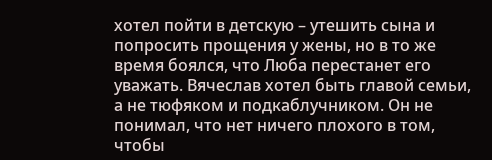хотел пойти в детскую – утешить сына и попросить прощения у жены, но в то же время боялся, что Люба перестанет его уважать. Вячеслав хотел быть главой семьи, а не тюфяком и подкаблучником. Он не понимал, что нет ничего плохого в том, чтобы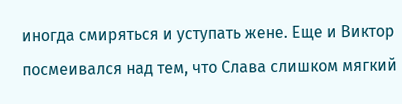иногда смиряться и уступать жене. Еще и Виктор посмеивался над тем, что Слава слишком мягкий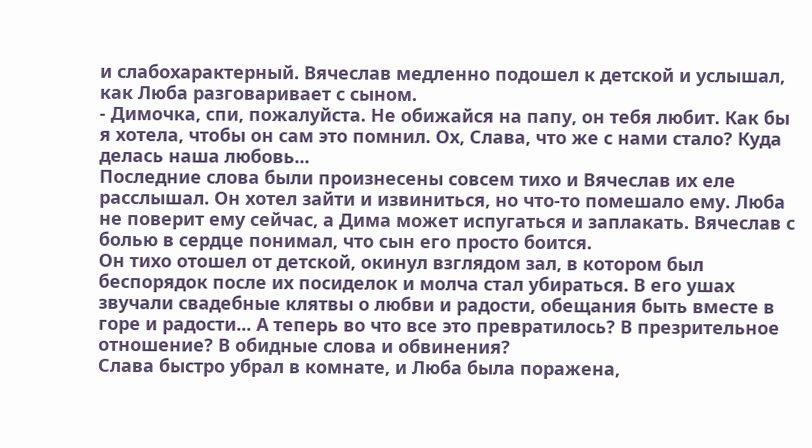и слабохарактерный. Вячеслав медленно подошел к детской и услышал, как Люба разговаривает с сыном.
- Димочка, спи, пожалуйста. Не обижайся на папу, он тебя любит. Как бы я хотела, чтобы он сам это помнил. Ох, Слава, что же с нами стало? Куда делась наша любовь...
Последние слова были произнесены совсем тихо и Вячеслав их еле расслышал. Он хотел зайти и извиниться, но что-то помешало ему. Люба не поверит ему сейчас, а Дима может испугаться и заплакать. Вячеслав с болью в сердце понимал, что сын его просто боится.
Он тихо отошел от детской, окинул взглядом зал, в котором был беспорядок после их посиделок и молча стал убираться. В его ушах звучали свадебные клятвы о любви и радости, обещания быть вместе в горе и радости... А теперь во что все это превратилось? В презрительное отношение? В обидные слова и обвинения?
Слава быстро убрал в комнате, и Люба была поражена,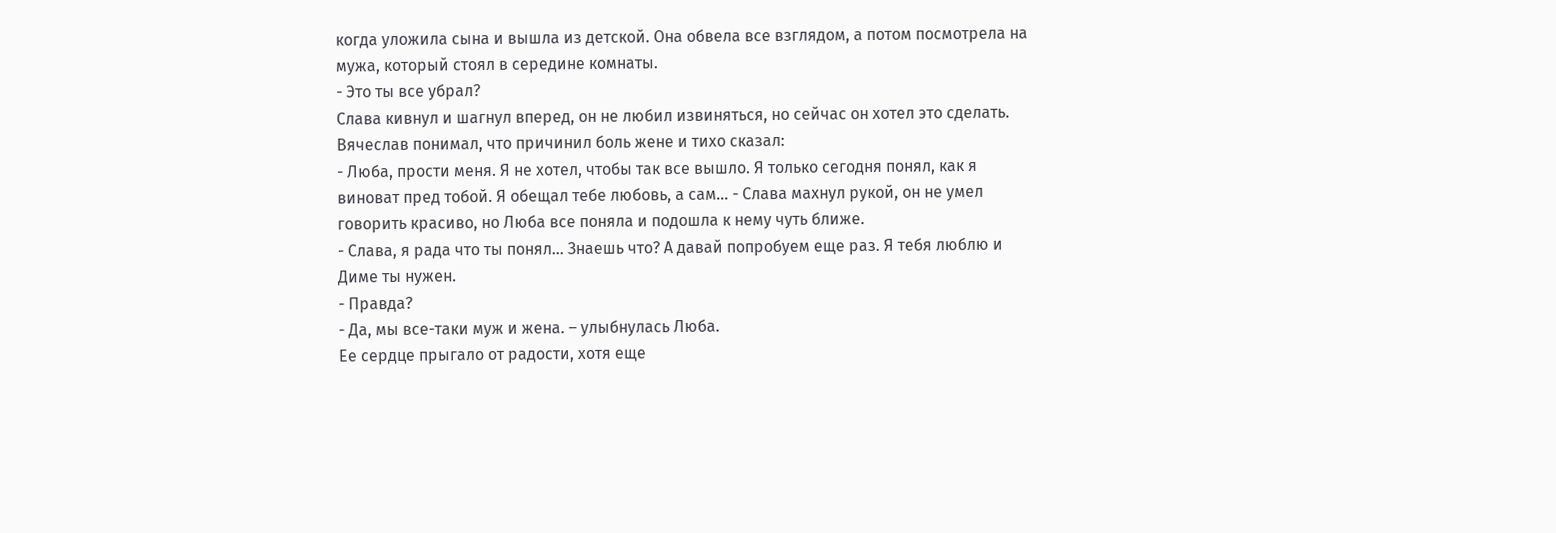когда уложила сына и вышла из детской. Она обвела все взглядом, а потом посмотрела на мужа, который стоял в середине комнаты.
- Это ты все убрал?
Слава кивнул и шагнул вперед, он не любил извиняться, но сейчас он хотел это сделать. Вячеслав понимал, что причинил боль жене и тихо сказал:
- Люба, прости меня. Я не хотел, чтобы так все вышло. Я только сегодня понял, как я виноват пред тобой. Я обещал тебе любовь, а сам… - Слава махнул рукой, он не умел говорить красиво, но Люба все поняла и подошла к нему чуть ближе.
- Слава, я рада что ты понял... Знаешь что? А давай попробуем еще раз. Я тебя люблю и Диме ты нужен.
- Правда?
- Да, мы все-таки муж и жена. – улыбнулась Люба.
Ее сердце прыгало от радости, хотя еще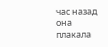час назад она плакала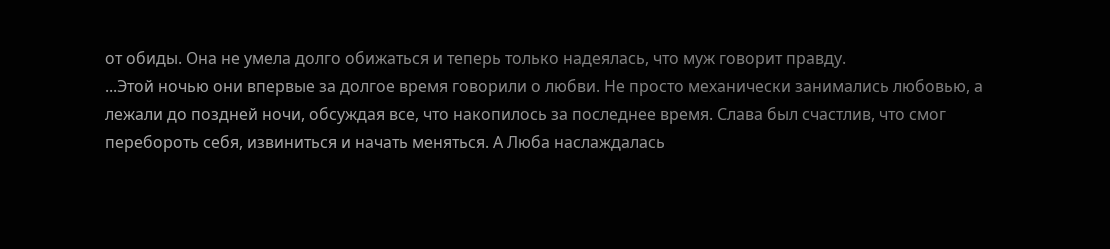от обиды. Она не умела долго обижаться и теперь только надеялась, что муж говорит правду.
...Этой ночью они впервые за долгое время говорили о любви. Не просто механически занимались любовью, а лежали до поздней ночи, обсуждая все, что накопилось за последнее время. Слава был счастлив, что смог перебороть себя, извиниться и начать меняться. А Люба наслаждалась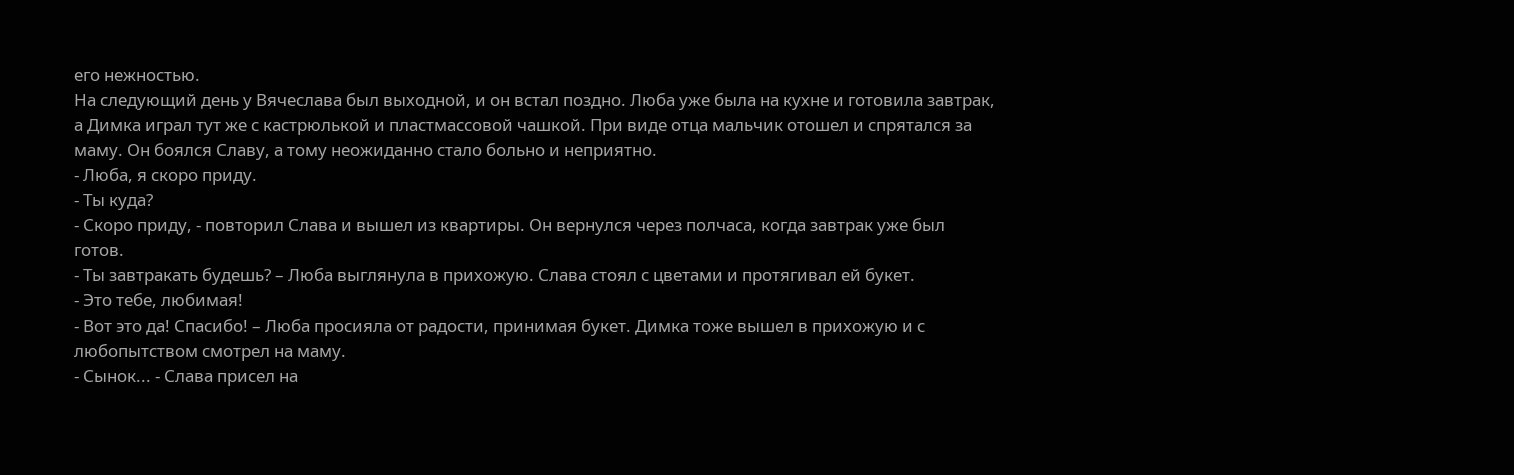его нежностью.
На следующий день у Вячеслава был выходной, и он встал поздно. Люба уже была на кухне и готовила завтрак, а Димка играл тут же с кастрюлькой и пластмассовой чашкой. При виде отца мальчик отошел и спрятался за маму. Он боялся Славу, а тому неожиданно стало больно и неприятно.
- Люба, я скоро приду.
- Ты куда?
- Скоро приду, - повторил Слава и вышел из квартиры. Он вернулся через полчаса, когда завтрак уже был готов.
- Ты завтракать будешь? – Люба выглянула в прихожую. Слава стоял с цветами и протягивал ей букет.
- Это тебе, любимая!
- Вот это да! Спасибо! – Люба просияла от радости, принимая букет. Димка тоже вышел в прихожую и с любопытством смотрел на маму.
- Сынок... - Слава присел на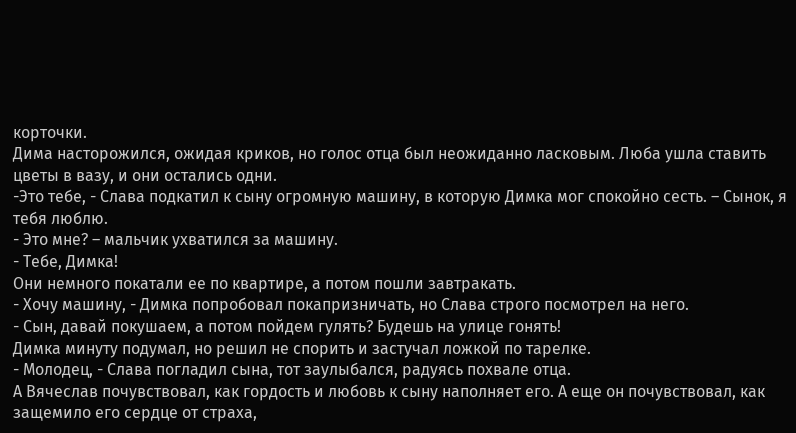корточки.
Дима насторожился, ожидая криков, но голос отца был неожиданно ласковым. Люба ушла ставить цветы в вазу, и они остались одни.
-Это тебе, - Слава подкатил к сыну огромную машину, в которую Димка мог спокойно сесть. – Сынок, я тебя люблю.
- Это мне? – мальчик ухватился за машину.
- Тебе, Димка!
Они немного покатали ее по квартире, а потом пошли завтракать.
- Хочу машину, - Димка попробовал покапризничать, но Слава строго посмотрел на него.
- Сын, давай покушаем, а потом пойдем гулять? Будешь на улице гонять!
Димка минуту подумал, но решил не спорить и застучал ложкой по тарелке.
- Молодец, - Слава погладил сына, тот заулыбался, радуясь похвале отца.
А Вячеслав почувствовал, как гордость и любовь к сыну наполняет его. А еще он почувствовал, как защемило его сердце от страха,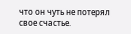что он чуть не потерял свое счастье.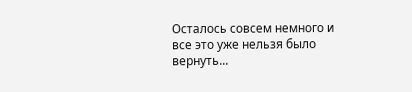Осталось совсем немного и все это уже нельзя было вернуть...